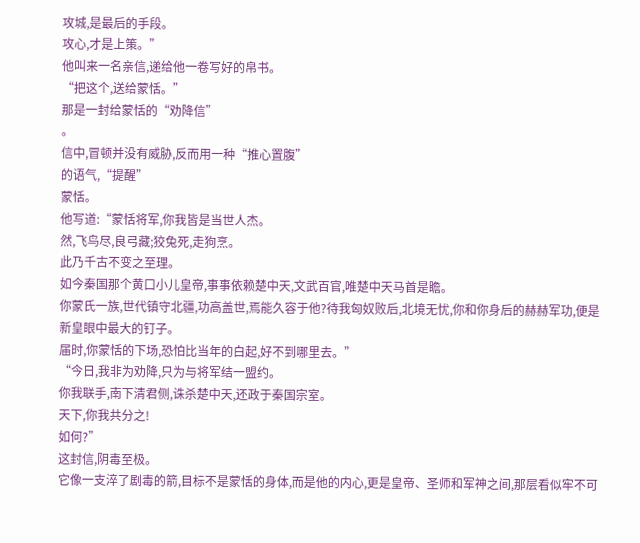攻城,是最后的手段。
攻心,才是上策。”
他叫来一名亲信,递给他一卷写好的帛书。
“把这个,送给蒙恬。”
那是一封给蒙恬的“劝降信”
。
信中,冒顿并没有威胁,反而用一种“推心置腹”
的语气,“提醒”
蒙恬。
他写道:“蒙恬将军,你我皆是当世人杰。
然,飞鸟尽,良弓藏;狡兔死,走狗烹。
此乃千古不变之至理。
如今秦国那个黄口小儿皇帝,事事依赖楚中天,文武百官,唯楚中天马首是瞻。
你蒙氏一族,世代镇守北疆,功高盖世,焉能久容于他?待我匈奴败后,北境无忧,你和你身后的赫赫军功,便是新皇眼中最大的钉子。
届时,你蒙恬的下场,恐怕比当年的白起,好不到哪里去。”
“今日,我非为劝降,只为与将军结一盟约。
你我联手,南下清君侧,诛杀楚中天,还政于秦国宗室。
天下,你我共分之!
如何?”
这封信,阴毒至极。
它像一支淬了剧毒的箭,目标不是蒙恬的身体,而是他的内心,更是皇帝、圣师和军神之间,那层看似牢不可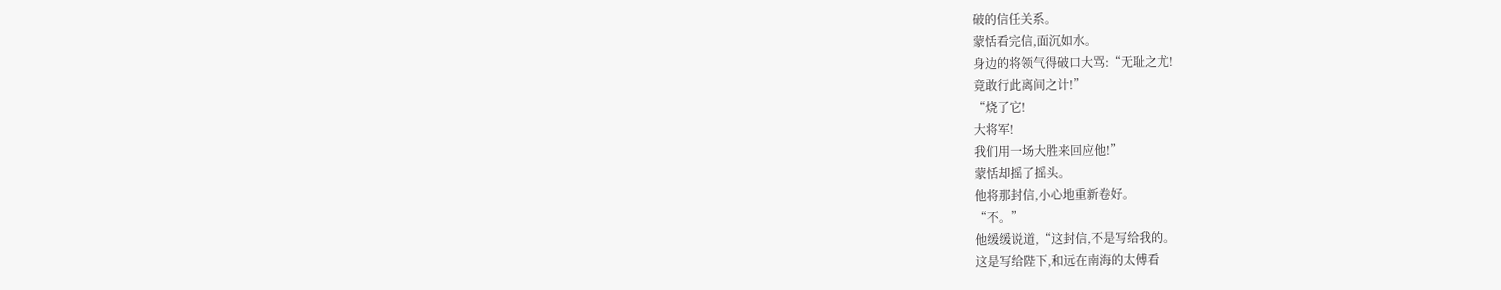破的信任关系。
蒙恬看完信,面沉如水。
身边的将领气得破口大骂:“无耻之尤!
竟敢行此离间之计!”
“烧了它!
大将军!
我们用一场大胜来回应他!”
蒙恬却摇了摇头。
他将那封信,小心地重新卷好。
“不。”
他缓缓说道,“这封信,不是写给我的。
这是写给陛下,和远在南海的太傅看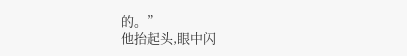的。”
他抬起头,眼中闪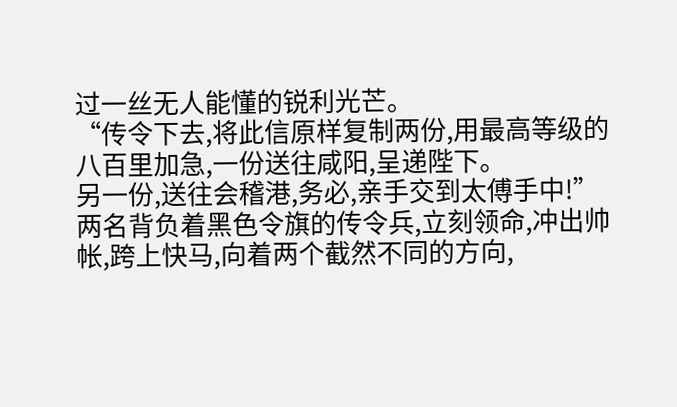过一丝无人能懂的锐利光芒。
“传令下去,将此信原样复制两份,用最高等级的八百里加急,一份送往咸阳,呈递陛下。
另一份,送往会稽港,务必,亲手交到太傅手中!”
两名背负着黑色令旗的传令兵,立刻领命,冲出帅帐,跨上快马,向着两个截然不同的方向,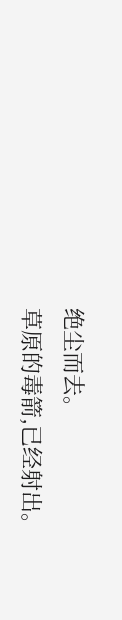绝尘而去。
草原的毒箭,已经射出。